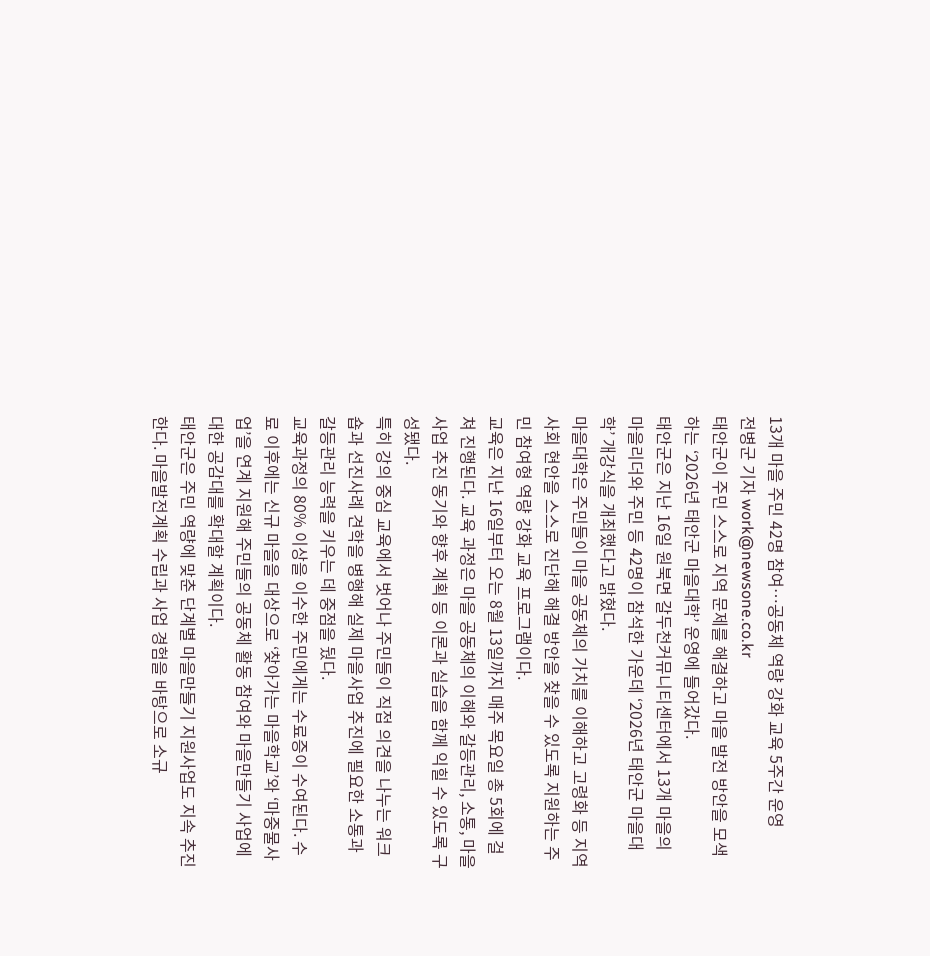13개 마을 주민 42명 참여…공동체 역량 강화 교육 5주간 운영
전병군 기자 work@newsone.co.kr
태안군이 주민 스스로 지역 문제를 해결하고 마을 발전 방안을 모색하는 ‘2026년 태안군 마을대학’ 운영에 들어갔다.
태안군은 지난 16일 원북면 갈두천커뮤니티센터에서 13개 마을의 마을리더와 주민 등 42명이 참석한 가운데 ‘2026년 태안군 마을대학’ 개강식을 개최했다고 밝혔다.
마을대학은 주민들이 마을 공동체의 가치를 이해하고 고령화 등 지역사회 현안을 스스로 진단해 해결 방안을 찾을 수 있도록 지원하는 주민 참여형 역량 강화 교육 프로그램이다.
교육은 지난 16일부터 오는 8월 13일까지 매주 목요일 총 5회에 걸쳐 진행된다. 교육 과정은 마을 공동체의 이해와 갈등관리, 소통, 마을사업 추진 동기와 향후 계획 등 이론과 실습을 함께 익힐 수 있도록 구성됐다.
특히 강의 중심 교육에서 벗어나 주민들이 직접 의견을 나누는 워크숍과 선진사례 견학을 병행해 실제 마을사업 추진에 필요한 소통과 갈등관리 능력을 키우는 데 중점을 뒀다.
교육과정의 80% 이상을 이수한 주민에게는 수료증이 수여된다. 수료 이후에는 신규 마을을 대상으로 ‘찾아가는 마을학교’와 ‘마중물사업’을 연계 지원해 주민들의 공동체 활동 참여와 마을만들기 사업에 대한 공감대를 확대할 계획이다.
태안군은 주민 역량에 맞춘 단계별 마을만들기 지원사업도 지속 추진한다. 마을발전계획 수립과 사업 경험을 바탕으로 소규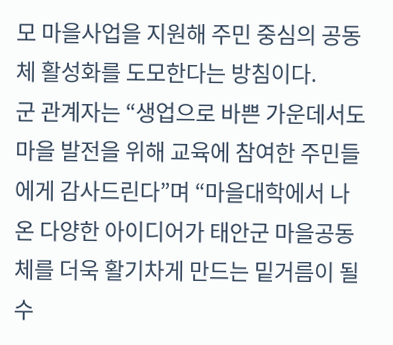모 마을사업을 지원해 주민 중심의 공동체 활성화를 도모한다는 방침이다.
군 관계자는 “생업으로 바쁜 가운데서도 마을 발전을 위해 교육에 참여한 주민들에게 감사드린다”며 “마을대학에서 나온 다양한 아이디어가 태안군 마을공동체를 더욱 활기차게 만드는 밑거름이 될 수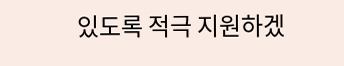있도록 적극 지원하겠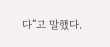다”고 말했다.